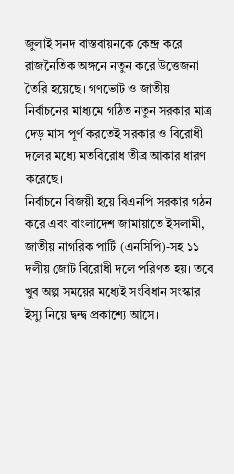জুলাই সনদ বাস্তবায়নকে কেন্দ্র করে রাজনৈতিক অঙ্গনে নতুন করে উত্তেজনা তৈরি হয়েছে। গণভোট ও জাতীয় নির্বাচনের মাধ্যমে গঠিত নতুন সরকার মাত্র দেড় মাস পূর্ণ করতেই সরকার ও বিরোধী দলের মধ্যে মতবিরোধ তীব্র আকার ধারণ করেছে।
নির্বাচনে বিজয়ী হয়ে বিএনপি সরকার গঠন করে এবং বাংলাদেশ জামায়াতে ইসলামী, জাতীয় নাগরিক পার্টি (এনসিপি)-সহ ১১ দলীয় জোট বিরোধী দলে পরিণত হয়। তবে খুব অল্প সময়ের মধ্যেই সংবিধান সংস্কার ইস্যু নিয়ে দ্বন্দ্ব প্রকাশ্যে আসে।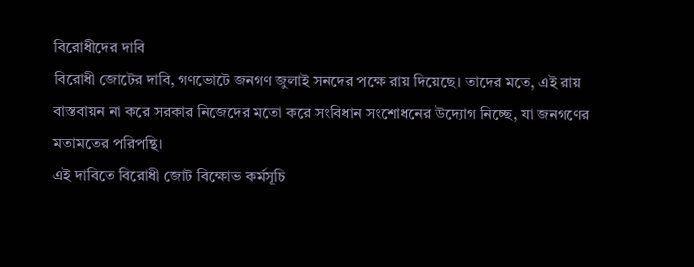বিরোধীদের দাবি
বিরোধী জোটের দাবি, গণভোটে জনগণ জুলাই সনদের পক্ষে রায় দিয়েছে। তাদের মতে, এই রায় বাস্তবায়ন না করে সরকার নিজেদের মতো করে সংবিধান সংশোধনের উদ্যোগ নিচ্ছে, যা জনগণের মতামতের পরিপন্থি।
এই দাবিতে বিরোধী জোট বিক্ষোভ কর্মসূচি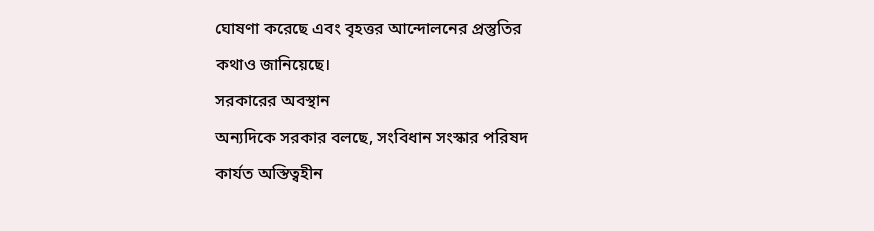ঘোষণা করেছে এবং বৃহত্তর আন্দোলনের প্রস্তুতির কথাও জানিয়েছে।
সরকারের অবস্থান
অন্যদিকে সরকার বলছে, সংবিধান সংস্কার পরিষদ কার্যত অস্তিত্বহীন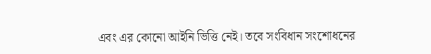এবং এর কোনো আইনি ভিত্তি নেই। তবে সংবিধান সংশোধনের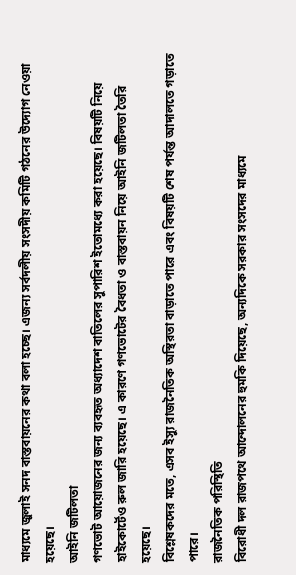মাধ্যমে জুলাই সনদ বাস্তবায়নের কথা বলা হচ্ছে। এজন্য সর্বদলীয় সংসদীয় কমিটি গঠনের উদ্যোগ নেওয়া হয়েছে।
আইনি জটিলতা
গণভোট আয়োজনের জন্য ব্যবহৃত অধ্যাদেশ বাতিলের সুপারিশ ইতোমধ্যে করা হয়েছে। বিষয়টি নিয়ে হাইকোর্টেও রুল জারি হয়েছে। এ কারণে গণভোটের বৈধতা ও বাস্তবায়ন নিয়ে আইনি জটিলতা তৈরি হয়েছে।
বিশ্লেষকদের মতে, এসব ইস্যু রাজনৈতিক অস্থিরতা বাড়াতে পারে এবং বিষয়টি শেষ পর্যন্ত আদালতে গড়াতে পারে।
রাজনৈতিক পরিস্থিতি
বিরোধী দল রাজপথে আন্দোলনের হুমকি দিয়েছে, অন্যদিকে সরকার সংসদের মাধ্যমে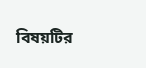বিষয়টির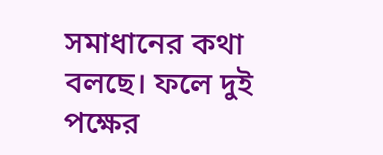সমাধানের কথা বলছে। ফলে দুই পক্ষের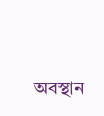অবস্থান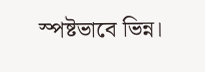স্পষ্টভাবে ভিন্ন।